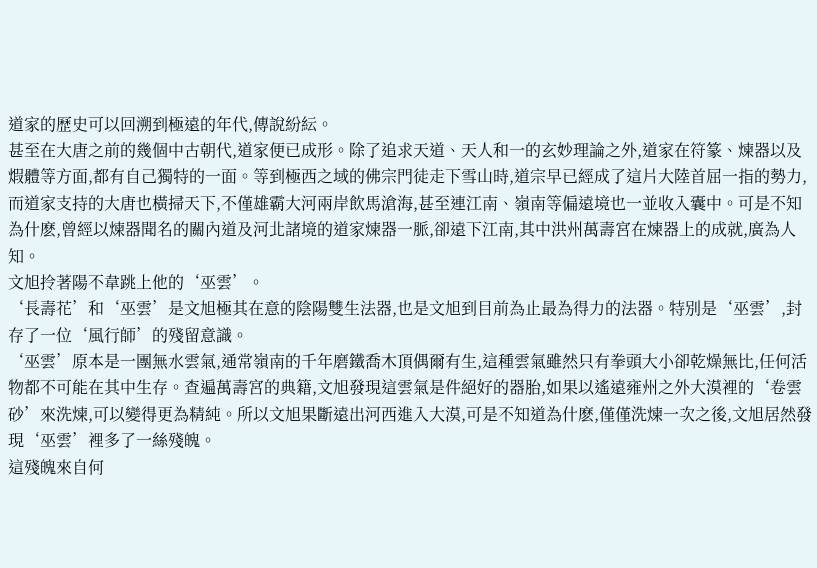道家的歷史可以回溯到極遠的年代,傳說紛紜。
甚至在大唐之前的幾個中古朝代,道家便已成形。除了追求天道、天人和一的玄妙理論之外,道家在符篆、煉器以及煆體等方面,都有自己獨特的一面。等到極西之域的佛宗門徒走下雪山時,道宗早已經成了這片大陸首屈一指的勢力,而道家支持的大唐也橫掃天下,不僅雄霸大河兩岸飲馬滄海,甚至連江南、嶺南等偏遠境也一並收入囊中。可是不知為什麽,曾經以煉器聞名的關內道及河北諸境的道家煉器一脈,卻遠下江南,其中洪州萬壽宮在煉器上的成就,廣為人知。
文旭拎著陽不韋跳上他的‘巫雲’。
‘長壽花’和‘巫雲’是文旭極其在意的陰陽雙生法器,也是文旭到目前為止最為得力的法器。特別是‘巫雲’,封存了一位‘風行師’的殘留意識。
‘巫雲’原本是一團無水雲氣,通常嶺南的千年磨鐵喬木頂偶爾有生,這種雲氣雖然只有拳頭大小卻乾燥無比,任何活物都不可能在其中生存。查遍萬壽宮的典籍,文旭發現這雲氣是件絕好的器胎,如果以遙遠雍州之外大漠裡的‘卷雲砂’來洗煉,可以變得更為精純。所以文旭果斷遠出河西進入大漠,可是不知道為什麽,僅僅洗煉一次之後,文旭居然發現‘巫雲’裡多了一絲殘魄。
這殘魄來自何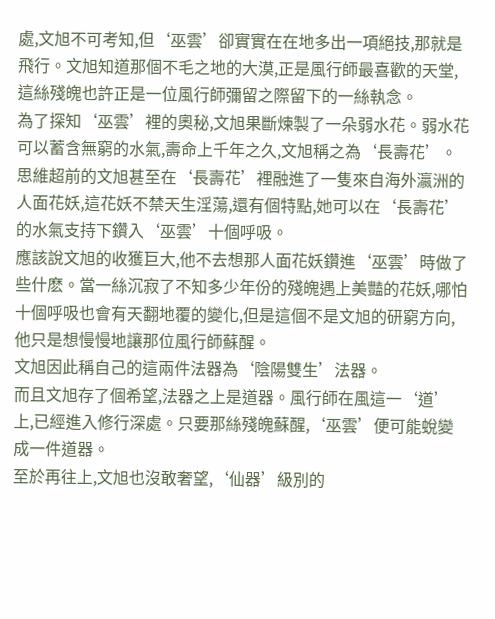處,文旭不可考知,但‘巫雲’卻實實在在地多出一項絕技,那就是飛行。文旭知道那個不毛之地的大漠,正是風行師最喜歡的天堂,這絲殘魄也許正是一位風行師彌留之際留下的一絲執念。
為了探知‘巫雲’裡的奧秘,文旭果斷煉製了一朵弱水花。弱水花可以蓄含無窮的水氣,壽命上千年之久,文旭稱之為‘長壽花’。思維超前的文旭甚至在‘長壽花’裡融進了一隻來自海外瀛洲的人面花妖,這花妖不禁天生淫蕩,還有個特點,她可以在‘長壽花’的水氣支持下鑽入‘巫雲’十個呼吸。
應該說文旭的收獲巨大,他不去想那人面花妖鑽進‘巫雲’時做了些什麽。當一絲沉寂了不知多少年份的殘魄遇上美豔的花妖,哪怕十個呼吸也會有天翻地覆的變化,但是這個不是文旭的研窮方向,他只是想慢慢地讓那位風行師蘇醒。
文旭因此稱自己的這兩件法器為‘陰陽雙生’法器。
而且文旭存了個希望,法器之上是道器。風行師在風這一‘道’上,已經進入修行深處。只要那絲殘魄蘇醒,‘巫雲’便可能蛻變成一件道器。
至於再往上,文旭也沒敢奢望,‘仙器’級別的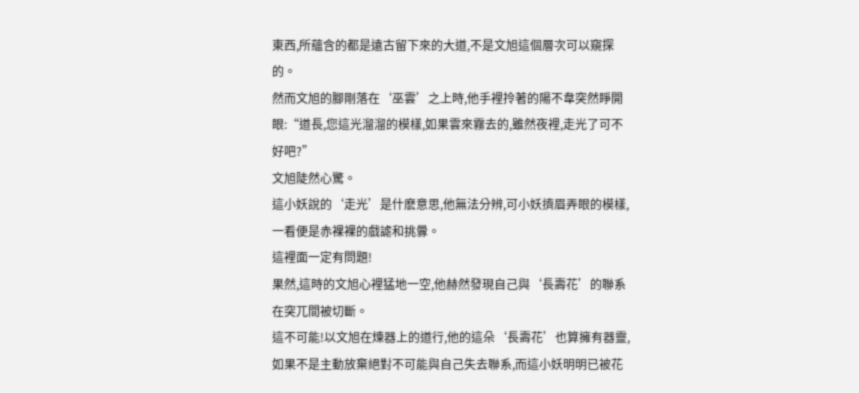東西,所蘊含的都是遠古留下來的大道,不是文旭這個層次可以窺探的。
然而文旭的腳剛落在‘巫雲’之上時,他手裡拎著的陽不韋突然睜開眼:“道長,您這光溜溜的模樣,如果雲來霧去的,雖然夜裡,走光了可不好吧?”
文旭陡然心驚。
這小妖說的‘走光’是什麽意思,他無法分辨,可小妖擠眉弄眼的模樣,一看便是赤裸裸的戲謔和挑釁。
這裡面一定有問題!
果然,這時的文旭心裡猛地一空,他赫然發現自己與‘長壽花’的聯系在突兀間被切斷。
這不可能!以文旭在煉器上的道行,他的這朵‘長壽花’也算擁有器靈,如果不是主動放棄絕對不可能與自己失去聯系,而這小妖明明已被花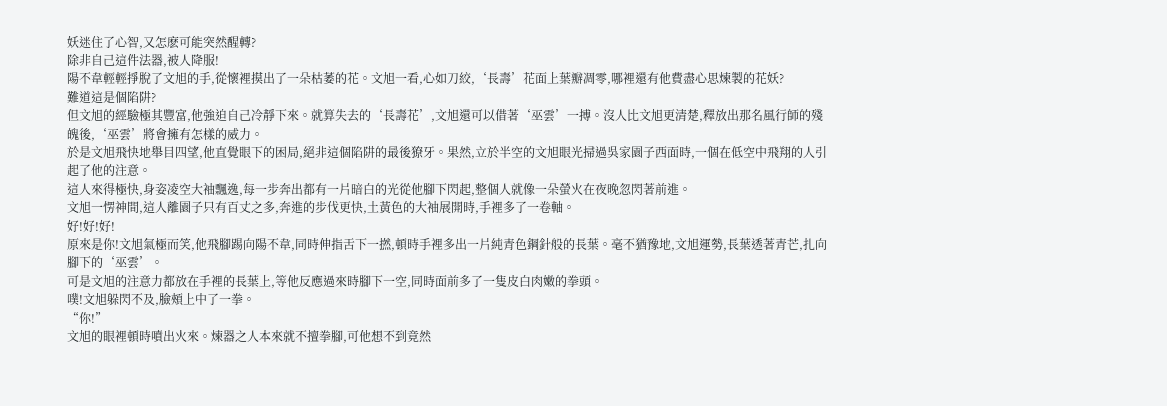妖迷住了心智,又怎麽可能突然醒轉?
除非自己這件法器,被人降服!
陽不韋輕輕掙脫了文旭的手,從懷裡摸出了一朵枯萎的花。文旭一看,心如刀絞,‘長壽’花面上葉瓣凋零,哪裡還有他費盡心思煉製的花妖?
難道這是個陷阱?
但文旭的經驗極其豐富,他強迫自己冷靜下來。就算失去的‘長壽花’,文旭還可以借著‘巫雲’一搏。沒人比文旭更清楚,釋放出那名風行師的殘魄後,‘巫雲’將會擁有怎樣的威力。
於是文旭飛快地舉目四望,他直覺眼下的困局,絕非這個陷阱的最後獠牙。果然,立於半空的文旭眼光掃過吳家園子西面時,一個在低空中飛翔的人引起了他的注意。
這人來得極快,身姿凌空大袖飄逸,每一步奔出都有一片暗白的光從他腳下閃起,整個人就像一朵螢火在夜晚忽閃著前進。
文旭一愣神間,這人離園子只有百丈之多,奔進的步伐更快,土黃色的大袖展開時,手裡多了一卷軸。
好!好!好!
原來是你!文旭氣極而笑,他飛腳踢向陽不韋,同時伸指舌下一撚,頓時手裡多出一片純青色鋼針般的長葉。毫不猶豫地,文旭運勢,長葉透著青芒,扎向腳下的‘巫雲’。
可是文旭的注意力都放在手裡的長葉上,等他反應過來時腳下一空,同時面前多了一隻皮白肉嫩的拳頭。
噗!文旭躲閃不及,臉頰上中了一拳。
“你!”
文旭的眼裡頓時噴出火來。煉器之人本來就不擅拳腳,可他想不到竟然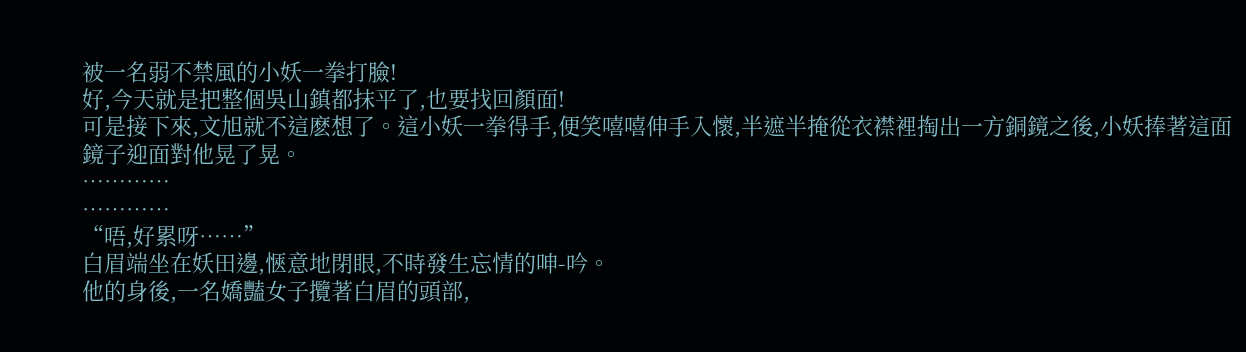被一名弱不禁風的小妖一拳打臉!
好,今天就是把整個吳山鎮都抹平了,也要找回顏面!
可是接下來,文旭就不這麽想了。這小妖一拳得手,便笑嘻嘻伸手入懷,半遮半掩從衣襟裡掏出一方銅鏡之後,小妖捧著這面鏡子迎面對他晃了晃。
…………
…………
“唔,好累呀……”
白眉端坐在妖田邊,愜意地閉眼,不時發生忘情的呻-吟。
他的身後,一名嬌豔女子攬著白眉的頭部,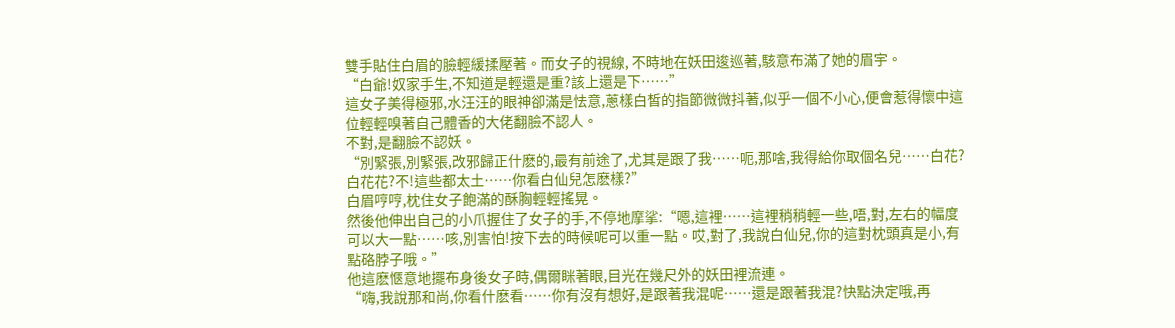雙手貼住白眉的臉輕緩揉壓著。而女子的視線, 不時地在妖田逡巡著,駭意布滿了她的眉宇。
“白爺!奴家手生,不知道是輕還是重?該上還是下……”
這女子美得極邪,水汪汪的眼神卻滿是怯意,蔥樣白皙的指節微微抖著,似乎一個不小心,便會惹得懷中這位輕輕嗅著自己體香的大佬翻臉不認人。
不對,是翻臉不認妖。
“別緊張,別緊張,改邪歸正什麽的,最有前途了,尤其是跟了我……呃,那啥,我得給你取個名兒……白花?白花花?不!這些都太土……你看白仙兒怎麽樣?”
白眉哼哼,枕住女子飽滿的酥胸輕輕搖晃。
然後他伸出自己的小爪握住了女子的手,不停地摩挲:“嗯,這裡……這裡稍稍輕一些,唔,對,左右的幅度可以大一點……咳,別害怕!按下去的時候呢可以重一點。哎,對了,我說白仙兒,你的這對枕頭真是小,有點硌脖子哦。”
他這麽愜意地擺布身後女子時,偶爾眯著眼,目光在幾尺外的妖田裡流連。
“嗨,我說那和尚,你看什麽看……你有沒有想好,是跟著我混呢……還是跟著我混?快點決定哦,再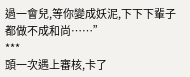過一會兒,等你變成妖泥,下下下輩子都做不成和尚……”
***
頭一次遇上審核,卡了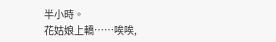半小時。
花姑娘上轎……唉唉,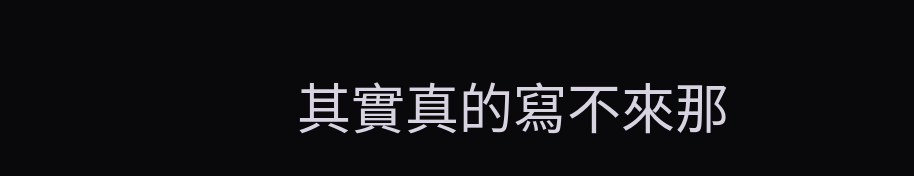其實真的寫不來那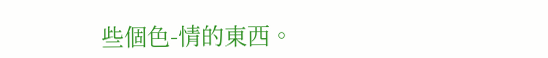些個色-情的東西。